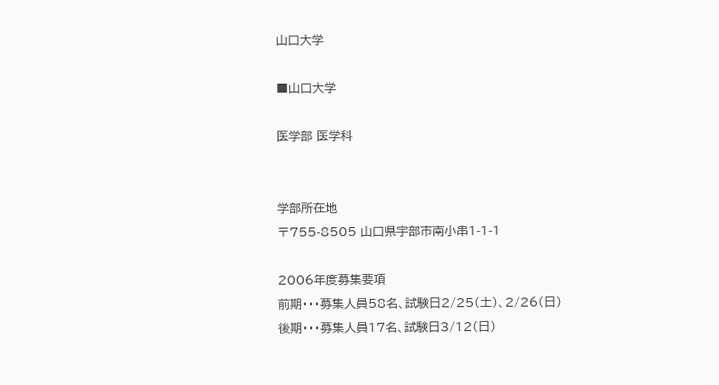山口大学

■山口大学

医学部 医学科


学部所在地
〒755-8505 山口県宇部市南小串1-1-1

2006年度募集要項
前期・・・募集人員58名、試験日2/25(土)、2/26(日)
後期・・・募集人員17名、試験日3/12(日)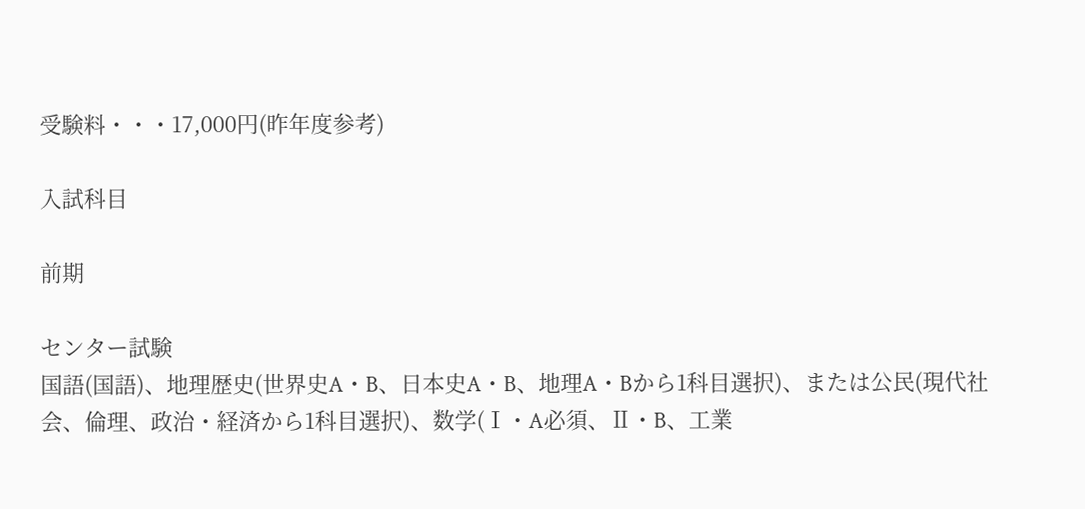受験料・・・17,000円(昨年度参考)

入試科目

前期

センター試験
国語(国語)、地理歴史(世界史A・B、日本史A・B、地理A・Bから1科目選択)、または公民(現代社会、倫理、政治・経済から1科目選択)、数学(Ⅰ・A必須、Ⅱ・B、工業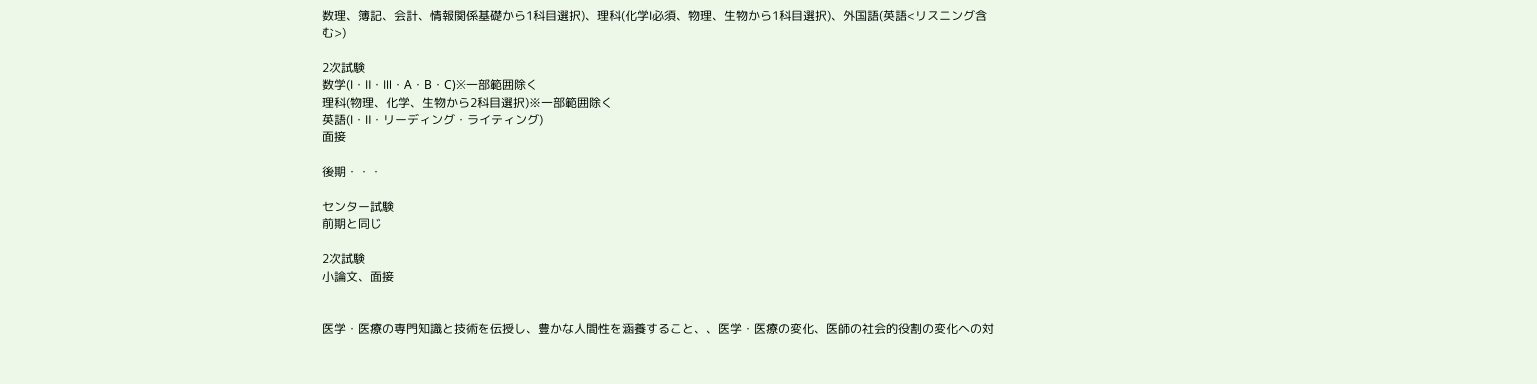数理、簿記、会計、情報関係基礎から1科目選択)、理科(化学Ⅰ必須、物理、生物から1科目選択)、外国語(英語<リスニング含む>)

2次試験
数学(Ⅰ・Ⅱ・Ⅲ・A・B・C)※一部範囲除く
理科(物理、化学、生物から2科目選択)※一部範囲除く
英語(Ⅰ・Ⅱ・リーディング・ライティング)
面接

後期・・・

センター試験
前期と同じ

2次試験
小論文、面接


医学・医療の専門知識と技術を伝授し、豊かな人間性を涵養すること、、医学・医療の変化、医師の社会的役割の変化への対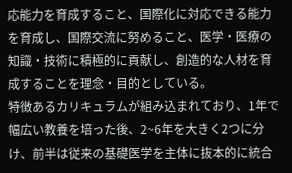応能力を育成すること、国際化に対応できる能力を育成し、国際交流に努めること、医学・医療の知識・技術に積極的に貢献し、創造的な人材を育成することを理念・目的としている。
特徴あるカリキュラムが組み込まれており、1年で幅広い教養を培った後、2~6年を大きく2つに分け、前半は従来の基礎医学を主体に抜本的に統合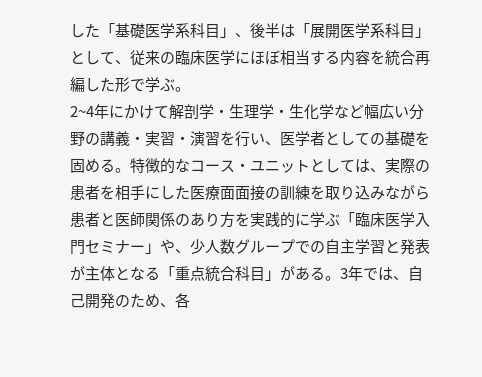した「基礎医学系科目」、後半は「展開医学系科目」として、従来の臨床医学にほぼ相当する内容を統合再編した形で学ぶ。
2~4年にかけて解剖学・生理学・生化学など幅広い分野の講義・実習・演習を行い、医学者としての基礎を固める。特徴的なコース・ユニットとしては、実際の患者を相手にした医療面面接の訓練を取り込みながら患者と医師関係のあり方を実践的に学ぶ「臨床医学入門セミナー」や、少人数グループでの自主学習と発表が主体となる「重点統合科目」がある。3年では、自己開発のため、各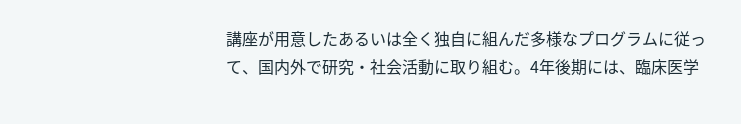講座が用意したあるいは全く独自に組んだ多様なプログラムに従って、国内外で研究・社会活動に取り組む。4年後期には、臨床医学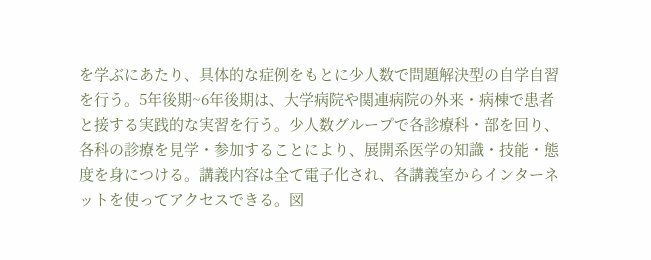を学ぶにあたり、具体的な症例をもとに少人数で問題解決型の自学自習を行う。5年後期~6年後期は、大学病院や関連病院の外来・病棟で患者と接する実践的な実習を行う。少人数グループで各診療科・部を回り、各科の診療を見学・参加することにより、展開系医学の知識・技能・態度を身につける。講義内容は全て電子化され、各講義室からインターネットを使ってアクセスできる。図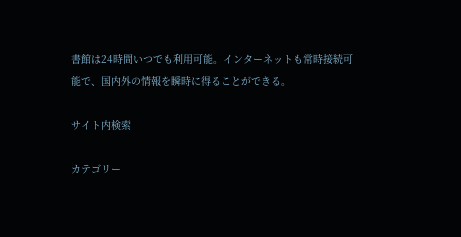書館は24時間いつでも利用可能。インターネットも常時接続可能で、国内外の情報を瞬時に得ることができる。

サイト内検索

カテゴリー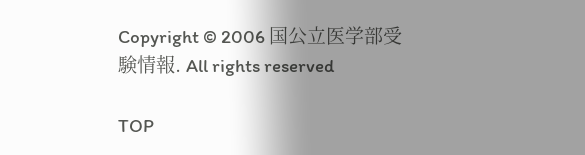Copyright © 2006 国公立医学部受験情報. All rights reserved

TOP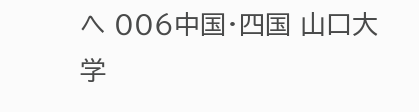へ 006中国・四国 山口大学